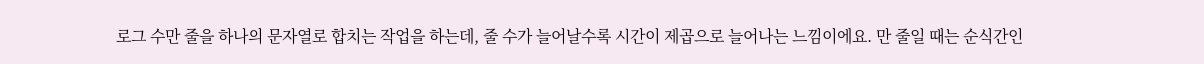로그 수만 줄을 하나의 문자열로 합치는 작업을 하는데, 줄 수가 늘어날수록 시간이 제곱으로 늘어나는 느낌이에요. 만 줄일 때는 순식간인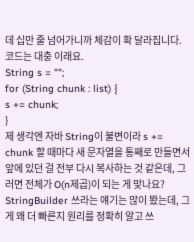데 십만 줄 넘어가니까 체감이 확 달라집니다.
코드는 대충 이래요.
String s = "";
for (String chunk : list) {
s += chunk;
}
제 생각엔 자바 String이 불변이라 s += chunk 할 때마다 새 문자열을 통째로 만들면서 앞에 있던 걸 전부 다시 복사하는 것 같은데, 그러면 전체가 O(n제곱)이 되는 게 맞나요?
StringBuilder 쓰라는 얘기는 많이 봤는데, 그게 왜 더 빠른지 원리를 정확히 알고 쓰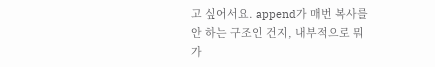고 싶어서요. append가 매번 복사를 안 하는 구조인 건지, 내부적으로 뭐가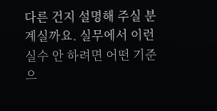다른 건지 설명해 주실 분 계실까요. 실무에서 이런 실수 안 하려면 어떤 기준으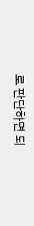로 판단하면 되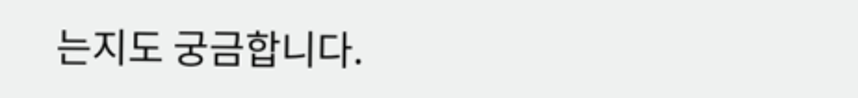는지도 궁금합니다.